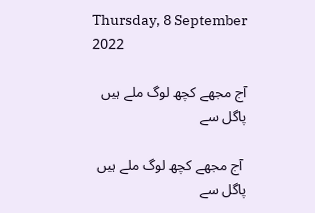Thursday, 8 September 2022

آج مجھے کچھ لوگ ملے ہیں پاگل سے

 آج مجھے کچھ لوگ ملے ہیں پاگل سے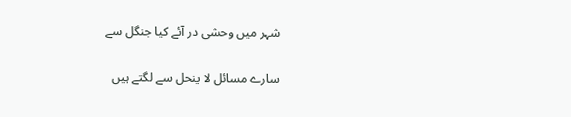شہر میں وحشی در آئے کیا جنگل سے

سارے مسائل لا ینحل سے لگتے ہیں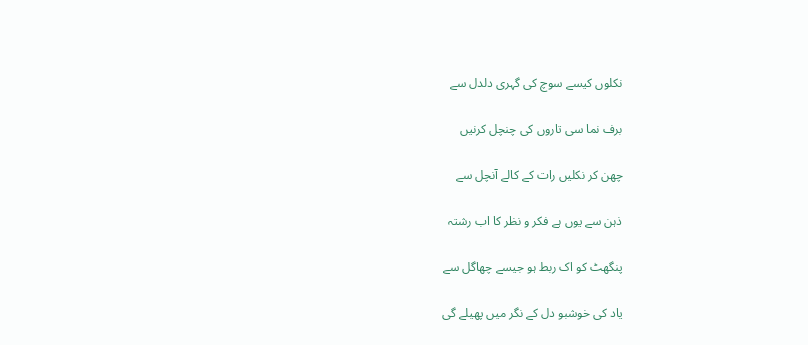نکلوں کیسے سوچ کی گہری دلدل سے

برف نما سی تاروں کی چنچل کرنیں

چھن کر نکلیں رات کے کالے آنچل سے

ذہن سے یوں ہے فکر و نظر کا اب رشتہ

پنگھٹ کو اک ربط ہو جیسے چھاگل سے

یاد کی خوشبو دل کے نگر میں پھیلے گی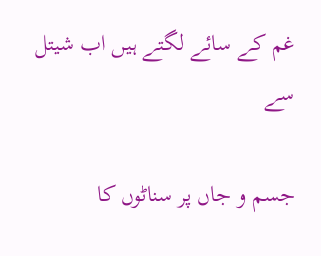غم کے سائے لگتے ہیں اب شیتل سے

جسم و جاں پر سناٹوں کا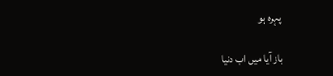پہرہ ہو

باز آیا میں اب دنیا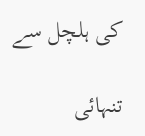کی ہلچل سے

تنہائی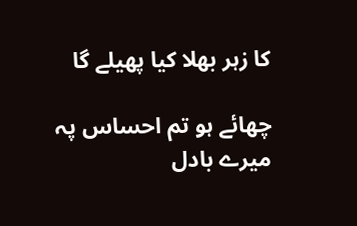کا زہر بھلا کیا پھیلے گا

چھائے ہو تم احساس پہ میرے بادل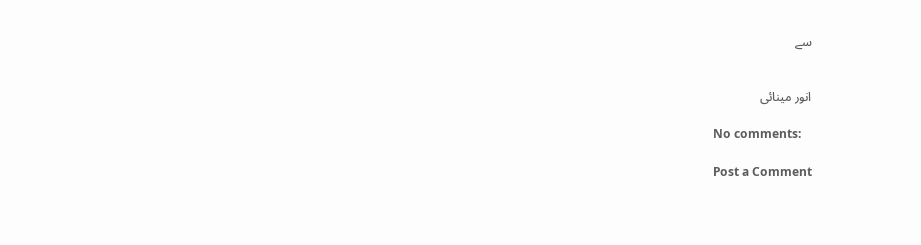سے


انور مینائی

No comments:

Post a Comment